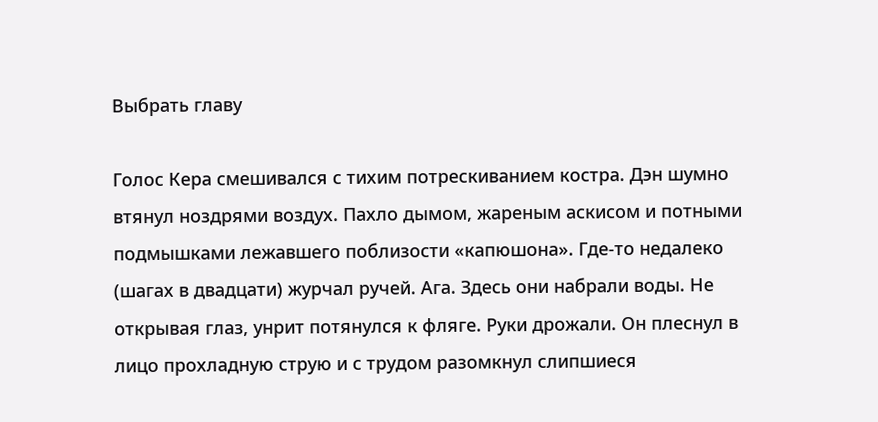Выбрать главу

Голос Кера смешивался с тихим потрескиванием костра. Дэн шумно втянул ноздрями воздух. Пахло дымом, жареным аскисом и потными подмышками лежавшего поблизости «капюшона». Где-то недалеко (шагах в двадцати) журчал ручей. Ага. Здесь они набрали воды. Не открывая глаз, унрит потянулся к фляге. Руки дрожали. Он плеснул в лицо прохладную струю и с трудом разомкнул слипшиеся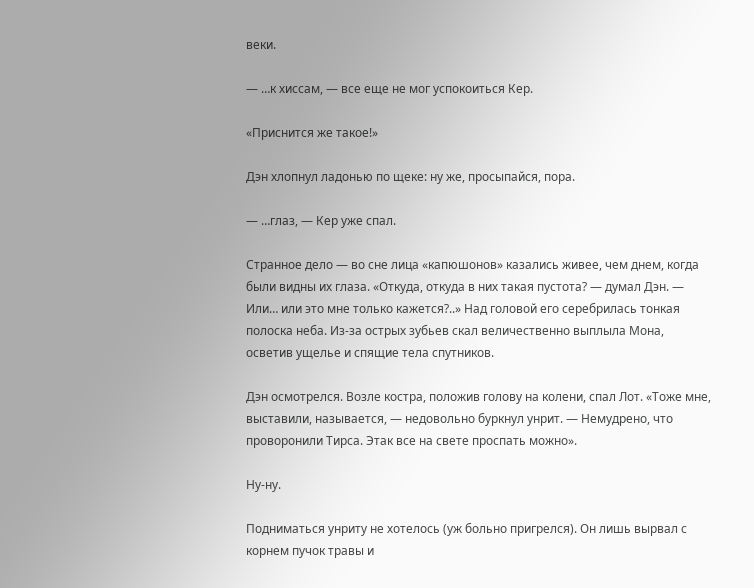веки.

— …к хиссам, — все еще не мог успокоиться Кер.

«Приснится же такое!»

Дэн хлопнул ладонью по щеке: ну же, просыпайся, пора.

— …глаз, — Кер уже спал.

Странное дело — во сне лица «капюшонов» казались живее, чем днем, когда были видны их глаза. «Откуда, откуда в них такая пустота? — думал Дэн. — Или… или это мне только кажется?..» Над головой его серебрилась тонкая полоска неба. Из-за острых зубьев скал величественно выплыла Мона, осветив ущелье и спящие тела спутников.

Дэн осмотрелся. Возле костра, положив голову на колени, спал Лот. «Тоже мне, выставили, называется, — недовольно буркнул унрит. — Немудрено, что проворонили Тирса. Этак все на свете проспать можно».

Ну-ну.

Подниматься унриту не хотелось (уж больно пригрелся). Он лишь вырвал с корнем пучок травы и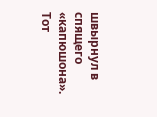швырнул в спящего «капюшона». Тот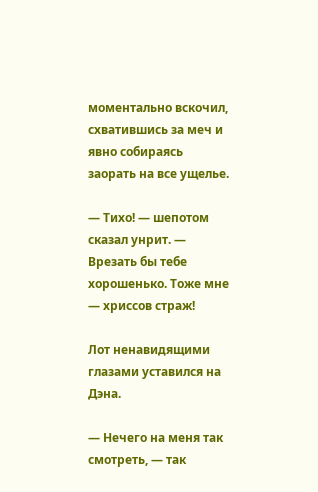моментально вскочил, схватившись за меч и явно собираясь заорать на все ущелье.

— Тихо! — шепотом сказал унрит. — Врезать бы тебе хорошенько. Тоже мне — хриссов страж!

Лот ненавидящими глазами уставился на Дэна.

— Нечего на меня так смотреть, — так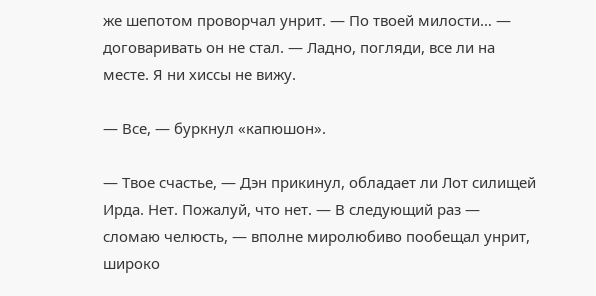же шепотом проворчал унрит. — По твоей милости… — договаривать он не стал. — Ладно, погляди, все ли на месте. Я ни хиссы не вижу.

— Все, — буркнул «капюшон».

— Твое счастье, — Дэн прикинул, обладает ли Лот силищей Ирда. Нет. Пожалуй, что нет. — В следующий раз — сломаю челюсть, — вполне миролюбиво пообещал унрит, широко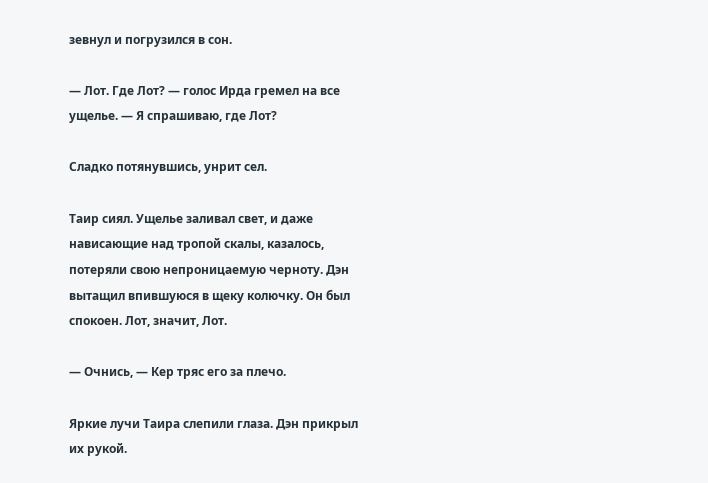зевнул и погрузился в сон.

— Лот. Где Лот? — голос Ирда гремел на все ущелье. — Я спрашиваю, где Лот?

Сладко потянувшись, унрит сел.

Таир сиял. Ущелье заливал свет, и даже нависающие над тропой скалы, казалось, потеряли свою непроницаемую черноту. Дэн вытащил впившуюся в щеку колючку. Он был спокоен. Лот, значит, Лот.

— Очнись, — Кер тряс его за плечо.

Яркие лучи Таира слепили глаза. Дэн прикрыл их рукой.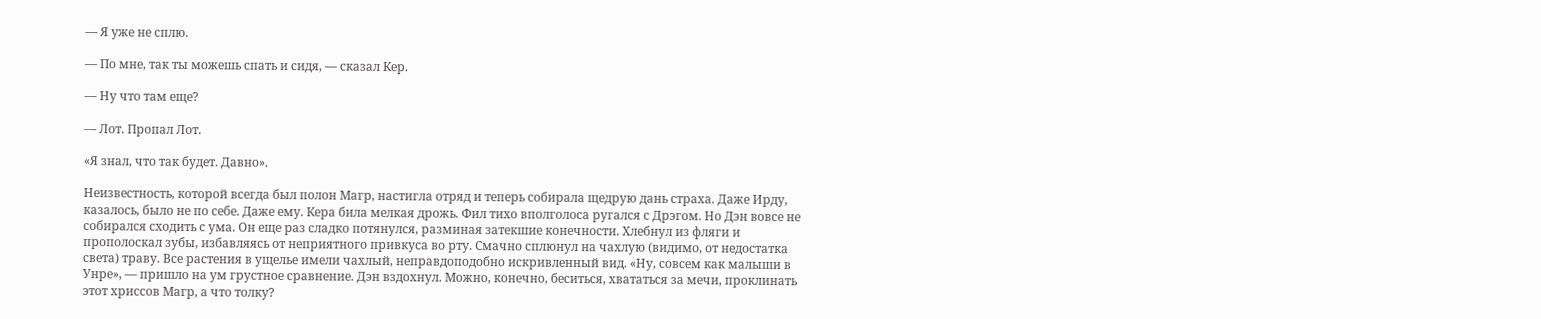— Я уже не сплю.

— По мне, так ты можешь спать и сидя, — сказал Кер.

— Ну что там еще?

— Лот. Пропал Лот.

«Я знал, что так будет. Давно».

Неизвестность, которой всегда был полон Магр, настигла отряд и теперь собирала щедрую дань страха. Даже Ирду, казалось, было не по себе. Даже ему. Кера била мелкая дрожь. Фил тихо вполголоса ругался с Дрэгом. Но Дэн вовсе не собирался сходить с ума. Он еще раз сладко потянулся, разминая затекшие конечности. Хлебнул из фляги и прополоскал зубы, избавляясь от неприятного привкуса во рту. Смачно сплюнул на чахлую (видимо, от недостатка света) траву. Все растения в ущелье имели чахлый, неправдоподобно искривленный вид. «Ну, совсем как малыши в Унре», — пришло на ум грустное сравнение. Дэн вздохнул. Можно, конечно, беситься, хвататься за мечи, проклинать этот хриссов Магр, а что толку?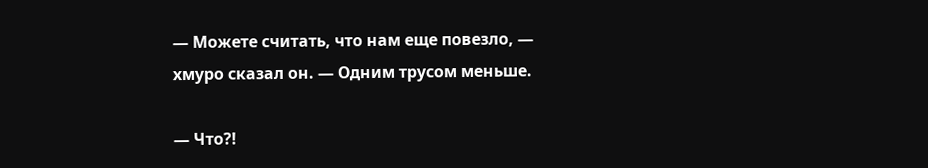— Можете считать, что нам еще повезло, — хмуро сказал он. — Одним трусом меньше.

— Что?!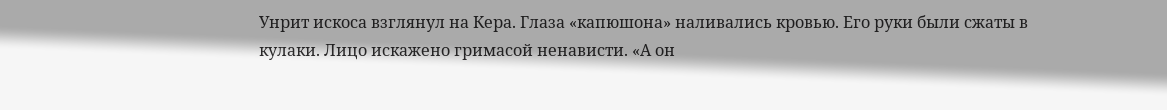Унрит искоса взглянул на Кера. Глаза «капюшона» наливались кровью. Его руки были сжаты в кулаки. Лицо искажено гримасой ненависти. «А он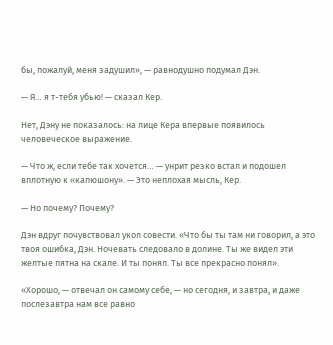бы, пожалуй, меня задушил», — равнодушно подумал Дэн.

— Я… я т-тебя убью! — сказал Кер.

Нет, Дэну не показалось: на лице Кера впервые появилось человеческое выражение.

— Что ж, если тебе так хочется… — унрит резко встал и подошел вплотную к «капюшону». — Это неплохая мысль, Кер.

— Но почему? Почему?

Дэн вдруг почувствовал укол совести. «Что бы ты там ни говорил, а это твоя ошибка, Дэн. Ночевать следовало в долине. Ты же видел эти желтые пятна на скале. И ты понял. Ты все прекрасно понял».

«Хорошо, — отвечал он самому себе, — но сегодня, и завтра, и даже послезавтра нам все равно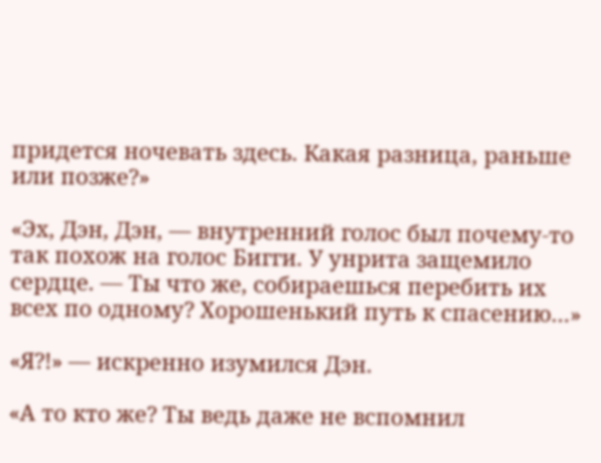придется ночевать здесь. Какая разница, раньше или позже?»

«Эх, Дэн, Дэн, — внутренний голос был почему-то так похож на голос Бигги. У унрита защемило сердце. — Ты что же, собираешься перебить их всех по одному? Хорошенький путь к спасению…»

«Я?!» — искренно изумился Дэн.

«А то кто же? Ты ведь даже не вспомнил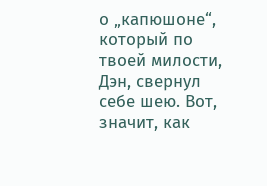о „капюшоне“, который по твоей милости, Дэн, свернул себе шею. Вот, значит, как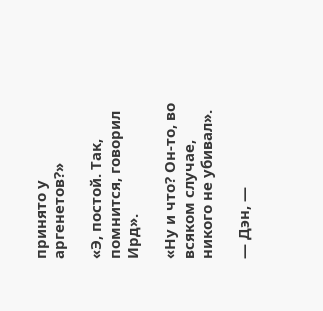принято у аргенетов?»

«Э, постой. Так, помнится, говорил Ирд».

«Ну и что? Он-то, во всяком случае, никого не убивал».

— Дэн, —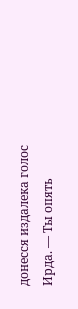донесся издалека голос Ирда. — Ты опять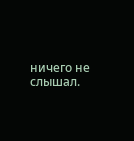ничего не слышал.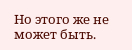Но этого же не может быть.